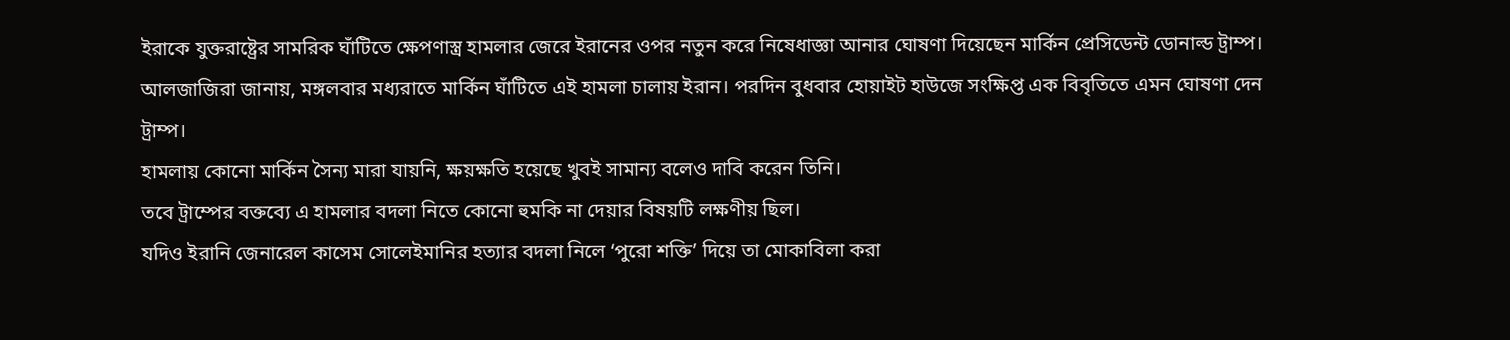ইরাকে যুক্তরাষ্ট্রের সামরিক ঘাঁটিতে ক্ষেপণাস্ত্র হামলার জেরে ইরানের ওপর নতুন করে নিষেধাজ্ঞা আনার ঘোষণা দিয়েছেন মার্কিন প্রেসিডেন্ট ডোনাল্ড ট্রাম্প।
আলজাজিরা জানায়, মঙ্গলবার মধ্যরাতে মার্কিন ঘাঁটিতে এই হামলা চালায় ইরান। পরদিন বুধবার হোয়াইট হাউজে সংক্ষিপ্ত এক বিবৃতিতে এমন ঘোষণা দেন ট্রাম্প।
হামলায় কোনো মার্কিন সৈন্য মারা যায়নি, ক্ষয়ক্ষতি হয়েছে খুবই সামান্য বলেও দাবি করেন তিনি।
তবে ট্রাম্পের বক্তব্যে এ হামলার বদলা নিতে কোনো হুমকি না দেয়ার বিষয়টি লক্ষণীয় ছিল।
যদিও ইরানি জেনারেল কাসেম সোলেইমানির হত্যার বদলা নিলে ‘পুরো শক্তি’ দিয়ে তা মোকাবিলা করা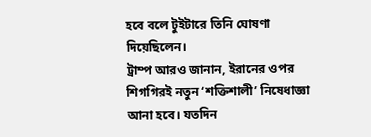হবে বলে টুইটারে তিনি ঘোষণা দিয়েছিলেন।
ট্রাম্প আরও জানান, ইরানের ওপর শিগগিরই নতুন ‘শক্তিশালী’ নিষেধাজ্ঞা আনা হবে। যতদিন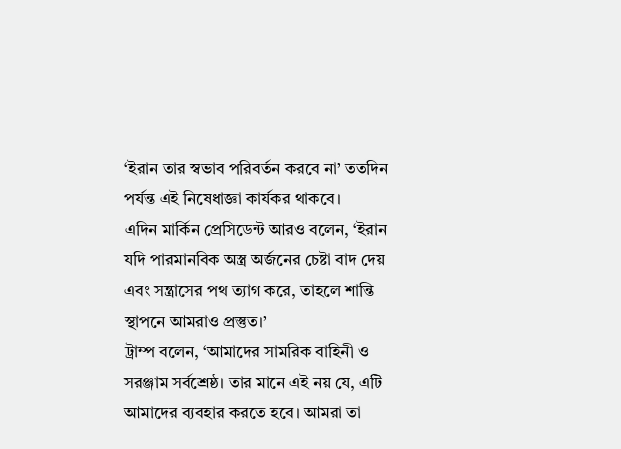‘ইরান তার স্বভাব পরিবর্তন করবে না’ ততদিন পর্যন্ত এই নিষেধাজ্ঞা কার্যকর থাকবে।
এদিন মার্কিন প্রেসিডেন্ট আরও বলেন, ‘ইরান যদি পারমানবিক অস্ত্র অর্জনের চেষ্টা বাদ দেয় এবং সন্ত্রাসের পথ ত্যাগ করে, তাহলে শান্তি স্থাপনে আমরাও প্রস্তুত।’
ট্রাম্প বলেন, ‘আমাদের সামরিক বাহিনী ও সরঞ্জাম সর্বশ্রেষ্ঠ। তার মানে এই নয় যে, এটি আমাদের ব্যবহার করতে হবে। আমরা তা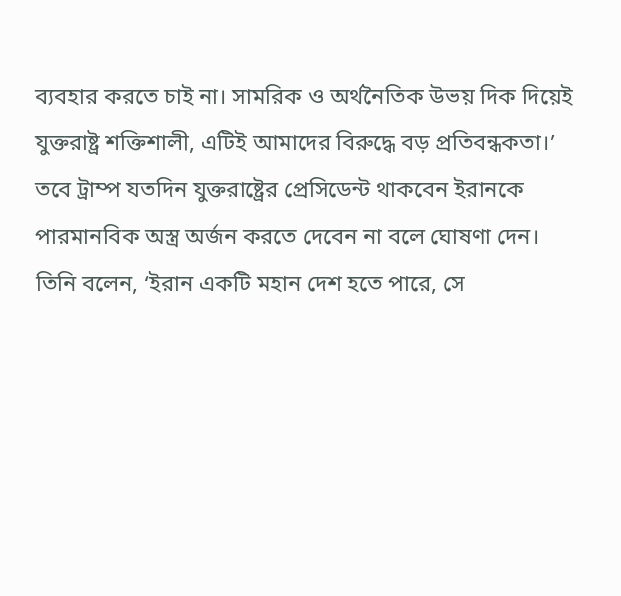ব্যবহার করতে চাই না। সামরিক ও অর্থনৈতিক উভয় দিক দিয়েই যুক্তরাষ্ট্র শক্তিশালী, এটিই আমাদের বিরুদ্ধে বড় প্রতিবন্ধকতা।’
তবে ট্রাম্প যতদিন যুক্তরাষ্ট্রের প্রেসিডেন্ট থাকবেন ইরানকে পারমানবিক অস্ত্র অর্জন করতে দেবেন না বলে ঘোষণা দেন।
তিনি বলেন, ‘ইরান একটি মহান দেশ হতে পারে, সে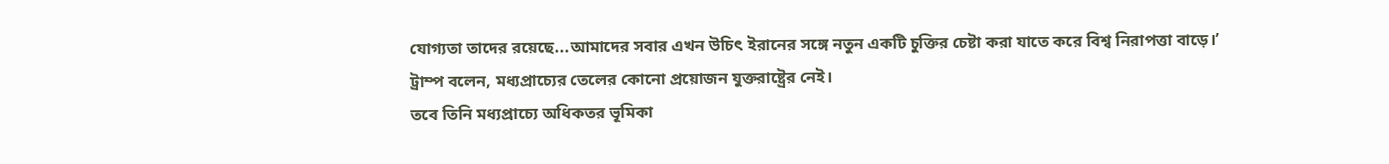যোগ্যতা তাদের রয়েছে...আমাদের সবার এখন উচিৎ ইরানের সঙ্গে নতুন একটি চুক্তির চেষ্টা করা যাতে করে বিশ্ব নিরাপত্তা বাড়ে।’
ট্রাম্প বলেন, মধ্যপ্রাচ্যের তেলের কোনো প্রয়োজন যুক্তরাষ্ট্রের নেই।
তবে তিনি মধ্যপ্রাচ্যে অধিকতর ভূমিকা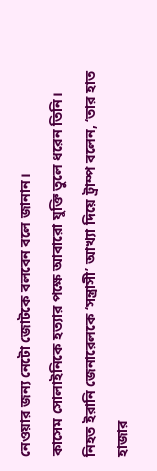নেওয়ার জন্য নেটো জোটকে বলবেন বলে জানান।
কাসেম সোলাইনিকে হত্যার পক্ষে আবারো যুক্তি তুলে ধরেন তিনি।
নিহত ইরানি জেনারেলকে ‘সন্ত্রাসী’ আখ্যা দিয়ে ট্রাম্প বলেন, ‘তার হাত হাজার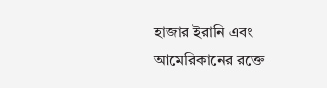হাজার ইরানি এবং আমেরিকানের রক্তে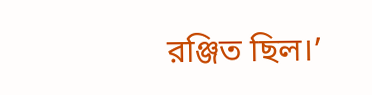রঞ্জিত ছিল।’